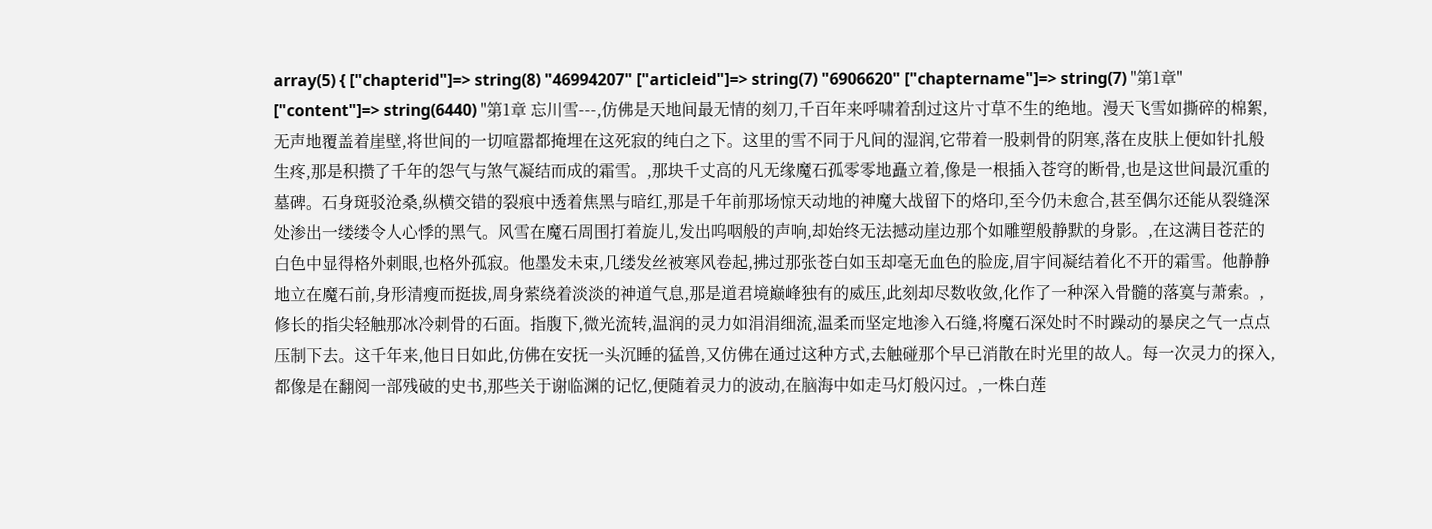array(5) { ["chapterid"]=> string(8) "46994207" ["articleid"]=> string(7) "6906620" ["chaptername"]=> string(7) "第1章" ["content"]=> string(6440) "第1章 忘川雪---,仿佛是天地间最无情的刻刀,千百年来呼啸着刮过这片寸草不生的绝地。漫天飞雪如撕碎的棉絮,无声地覆盖着崖壁,将世间的一切喧嚣都掩埋在这死寂的纯白之下。这里的雪不同于凡间的湿润,它带着一股刺骨的阴寒,落在皮肤上便如针扎般生疼,那是积攒了千年的怨气与煞气凝结而成的霜雪。,那块千丈高的凡无缘魔石孤零零地矗立着,像是一根插入苍穹的断骨,也是这世间最沉重的墓碑。石身斑驳沧桑,纵横交错的裂痕中透着焦黑与暗红,那是千年前那场惊天动地的神魔大战留下的烙印,至今仍未愈合,甚至偶尔还能从裂缝深处渗出一缕缕令人心悸的黑气。风雪在魔石周围打着旋儿,发出呜咽般的声响,却始终无法撼动崖边那个如雕塑般静默的身影。,在这满目苍茫的白色中显得格外刺眼,也格外孤寂。他墨发未束,几缕发丝被寒风卷起,拂过那张苍白如玉却毫无血色的脸庞,眉宇间凝结着化不开的霜雪。他静静地立在魔石前,身形清瘦而挺拔,周身萦绕着淡淡的神道气息,那是道君境巅峰独有的威压,此刻却尽数收敛,化作了一种深入骨髓的落寞与萧索。,修长的指尖轻触那冰冷刺骨的石面。指腹下,微光流转,温润的灵力如涓涓细流,温柔而坚定地渗入石缝,将魔石深处时不时躁动的暴戾之气一点点压制下去。这千年来,他日日如此,仿佛在安抚一头沉睡的猛兽,又仿佛在通过这种方式,去触碰那个早已消散在时光里的故人。每一次灵力的探入,都像是在翻阅一部残破的史书,那些关于谢临渊的记忆,便随着灵力的波动,在脑海中如走马灯般闪过。,一株白莲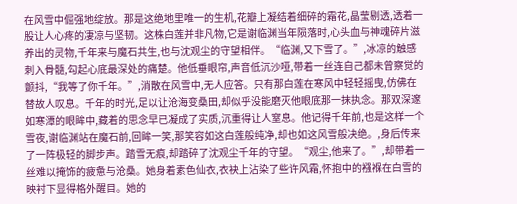在风雪中倔强地绽放。那是这绝地里唯一的生机,花瓣上凝结着细碎的霜花,晶莹剔透,透着一股让人心疼的凄凉与坚韧。这株白莲并非凡物,它是谢临渊当年陨落时,心头血与神魂碎片滋养出的灵物,千年来与魔石共生,也与沈观尘的守望相伴。“临渊,又下雪了。”,冰凉的触感刺入骨髓,勾起心底最深处的痛楚。他低垂眼帘,声音低沉沙哑,带着一丝连自己都未曾察觉的颤抖,“我等了你千年。”,消散在风雪中,无人应答。只有那白莲在寒风中轻轻摇曳,仿佛在替故人叹息。千年的时光,足以让沧海变桑田,却似乎没能磨灭他眼底那一抹执念。那双深邃如寒潭的眼眸中,藏着的思念早已凝成了实质,沉重得让人窒息。他记得千年前,也是这样一个雪夜,谢临渊站在魔石前,回眸一笑,那笑容如这白莲般纯净,却也如这风雪般决绝。,身后传来了一阵极轻的脚步声。踏雪无痕,却踏碎了沈观尘千年的守望。“观尘,他来了。”,却带着一丝难以掩饰的疲惫与沧桑。她身着素色仙衣,衣袂上沾染了些许风霜,怀抱中的襁褓在白雪的映衬下显得格外醒目。她的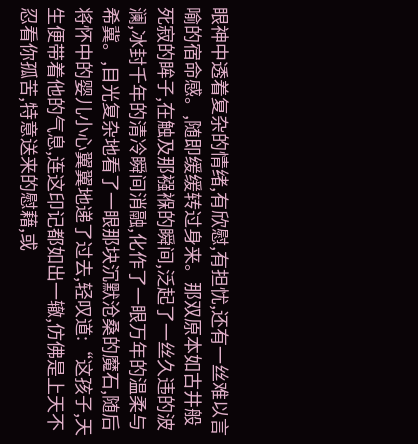眼神中透着复杂的情绪,有欣慰,有担忧,还有一丝难以言喻的宿命感。,随即缓缓转过身来。那双原本如古井般死寂的眸子,在触及那襁褓的瞬间,泛起了一丝久违的波澜,冰封千年的清冷瞬间消融,化作了一眼万年的温柔与希冀。,目光复杂地看了一眼那块沉默沧桑的魔石,随后将怀中的婴儿小心翼翼地递了过去,轻叹道:“这孩子,天生便带着他的气息,连这印记都如出一辙,仿佛是上天不忍看你孤苦,特意送来的慰藉,或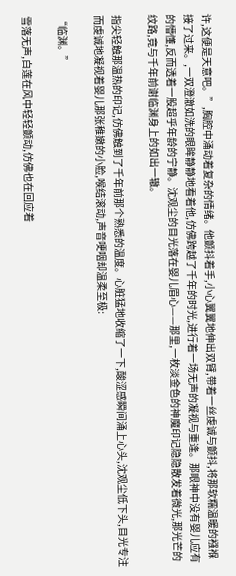许,这便是天意吧。”,胸腔中涌动着复杂的情绪。他颤抖着手,小心翼翼地伸出双臂,带着一丝虔诚与颤抖,将那软糯温暖的襁褓接了过来。,一双澄澈如洗的眼眸静静地看着他,仿佛跨越了千年的时光,进行着一场无声的凝视与重逢。那眼神中没有婴儿应有的懵懂,反而透着一股超乎年龄的宁静。沈观尘的目光落在婴儿眉心——那里,一枚淡金色的神魔印记隐隐散发着微光,那光芒的纹路,竟与千年前谢临渊身上的如出一辙。

指尖轻触那温热的印记,仿佛触到了千年前那个熟悉的温度。心脏猛地收缩了一下,酸涩感瞬间涌上心头,沈观尘低下头,目光专注而虔诚地凝视着婴儿那张稚嫩的小脸,喉结滚动,声音哽咽却温柔至极:

“临渊。”

雪落无声,白莲在风中轻轻颤动,仿佛也在回应着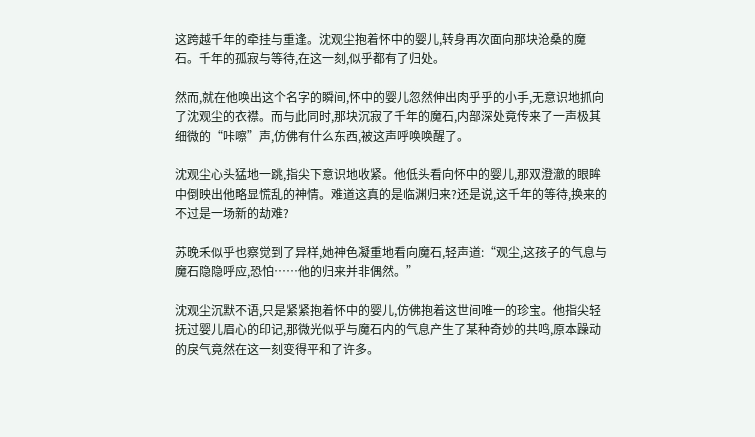这跨越千年的牵挂与重逢。沈观尘抱着怀中的婴儿,转身再次面向那块沧桑的魔石。千年的孤寂与等待,在这一刻,似乎都有了归处。

然而,就在他唤出这个名字的瞬间,怀中的婴儿忽然伸出肉乎乎的小手,无意识地抓向了沈观尘的衣襟。而与此同时,那块沉寂了千年的魔石,内部深处竟传来了一声极其细微的“咔嚓”声,仿佛有什么东西,被这声呼唤唤醒了。

沈观尘心头猛地一跳,指尖下意识地收紧。他低头看向怀中的婴儿,那双澄澈的眼眸中倒映出他略显慌乱的神情。难道这真的是临渊归来?还是说,这千年的等待,换来的不过是一场新的劫难?

苏晚禾似乎也察觉到了异样,她神色凝重地看向魔石,轻声道:“观尘,这孩子的气息与魔石隐隐呼应,恐怕……他的归来并非偶然。”

沈观尘沉默不语,只是紧紧抱着怀中的婴儿,仿佛抱着这世间唯一的珍宝。他指尖轻抚过婴儿眉心的印记,那微光似乎与魔石内的气息产生了某种奇妙的共鸣,原本躁动的戾气竟然在这一刻变得平和了许多。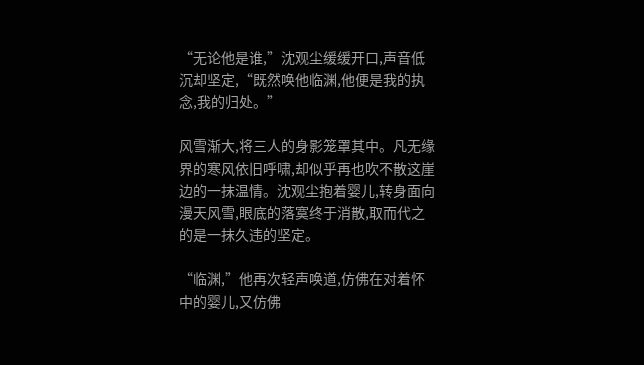“无论他是谁,”沈观尘缓缓开口,声音低沉却坚定,“既然唤他临渊,他便是我的执念,我的归处。”

风雪渐大,将三人的身影笼罩其中。凡无缘界的寒风依旧呼啸,却似乎再也吹不散这崖边的一抹温情。沈观尘抱着婴儿,转身面向漫天风雪,眼底的落寞终于消散,取而代之的是一抹久违的坚定。

“临渊,”他再次轻声唤道,仿佛在对着怀中的婴儿,又仿佛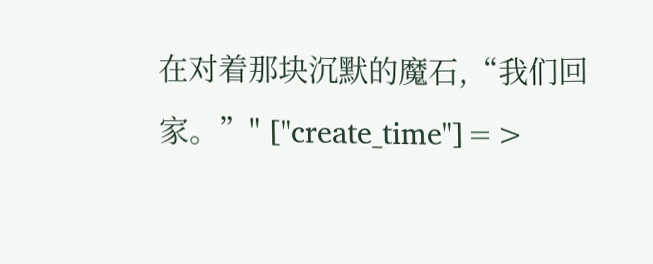在对着那块沉默的魔石,“我们回家。”" ["create_time"]=>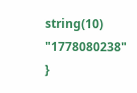string(10) "1778080238" }